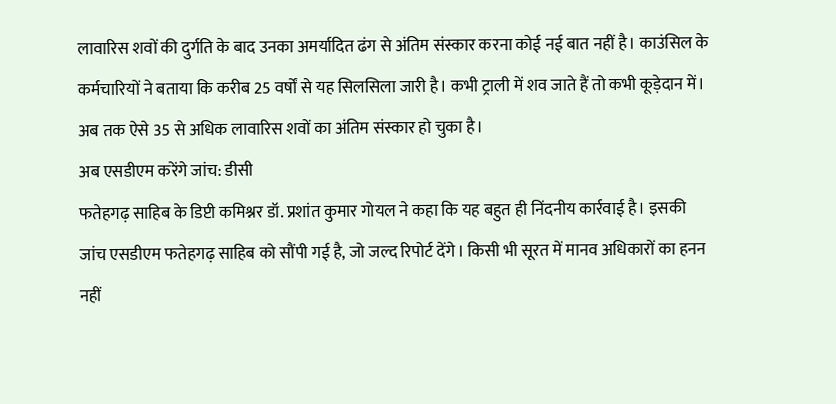लावारिस शवों की दुर्गति के बाद उनका अमर्यादित ढंग से अंतिम संस्कार करना कोई नई बात नहीं है। काउंसिल के कर्मचारियों ने बताया कि करीब 25 वर्षों से यह सिलसिला जारी है। कभी ट्राली में शव जाते हैं तो कभी कूड़ेदान में। अब तक ऐसे 35 से अधिक लावारिस शवों का अंतिम संस्कार हो चुका है।
अब एसडीएम करेंगे जांच: डीसी
फतेहगढ़ साहिब के डिप्टी कमिश्नर डॉ. प्रशांत कुमार गोयल ने कहा कि यह बहुत ही निंदनीय कार्रवाई है। इसकी जांच एसडीएम फतेहगढ़ साहिब को सौंपी गई है, जो जल्द रिपोर्ट देंगे। किसी भी सूरत में मानव अधिकारों का हनन नहीं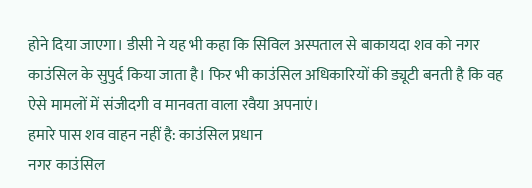होने दिया जाएगा। डीसी ने यह भी कहा कि सिविल अस्पताल से बाकायदा शव को नगर काउंसिल के सुपुर्द किया जाता है। फिर भी काउंसिल अधिकारियों की ड्यूटी बनती है कि वह ऐसे मामलों में संजीदगी व मानवता वाला रवैया अपनाएं।
हमारे पास शव वाहन नहीं है: काउंसिल प्रधान
नगर काउंसिल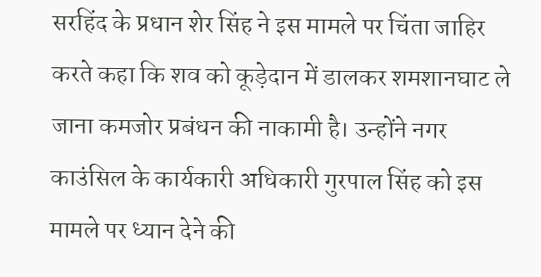सरहिंद के प्रधान शेर सिंह ने इस मामले पर चिंता जाहिर करते कहा कि शव को कूड़ेदान में डालकर शमशानघाट ले जाना कमजोर प्रबंधन की नाकामी है। उन्होंने नगर काउंसिल के कार्यकारी अधिकारी गुरपाल सिंह को इस मामले पर ध्यान देने की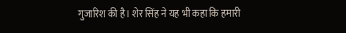गुजारिश की है। शेर सिंह ने यह भी कहा कि हमारी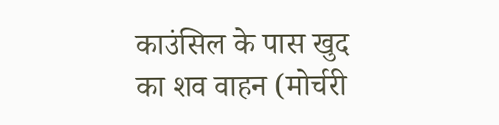काउंसिल के पास खुद का शव वाहन (मोर्चरी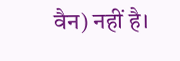वैन) नहीं है।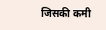जिसकी कमी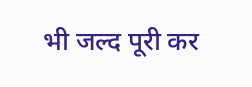भी जल्द पूरी कर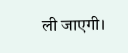ली जाएगी।